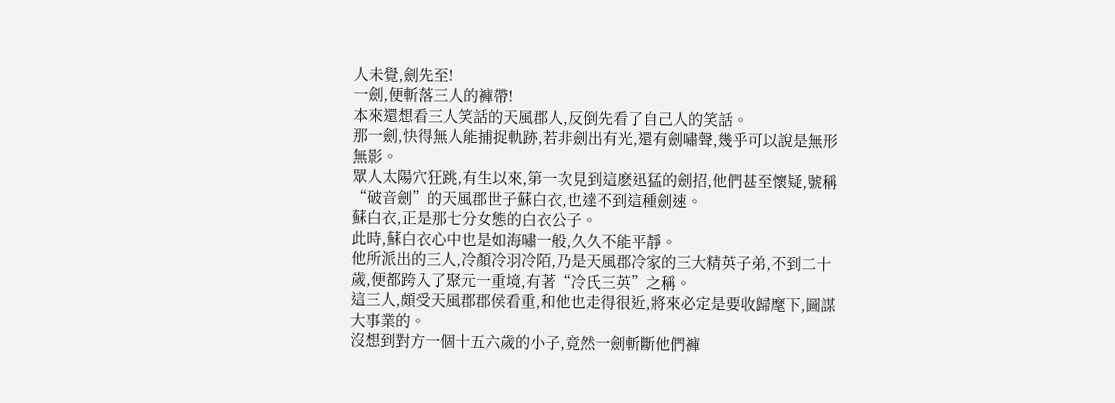人未覺,劍先至!
一劍,便斬落三人的褲帶!
本來還想看三人笑話的天風郡人,反倒先看了自己人的笑話。
那一劍,快得無人能捕捉軌跡,若非劍出有光,還有劍嘯聲,幾乎可以說是無形無影。
眾人太陽穴狂跳,有生以來,第一次見到這麽迅猛的劍招,他們甚至懷疑,號稱“破音劍”的天風郡世子蘇白衣,也達不到這種劍速。
蘇白衣,正是那七分女態的白衣公子。
此時,蘇白衣心中也是如海嘯一般,久久不能平靜。
他所派出的三人,冷顏冷羽冷陌,乃是天風郡冷家的三大精英子弟,不到二十歲,便都跨入了聚元一重境,有著“冷氏三英”之稱。
這三人,頗受天風郡郡侯看重,和他也走得很近,將來必定是要收歸麾下,圖謀大事業的。
沒想到對方一個十五六歲的小子,竟然一劍斬斷他們褲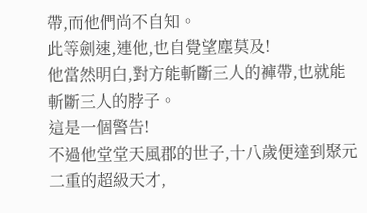帶,而他們尚不自知。
此等劍速,連他,也自覺望塵莫及!
他當然明白,對方能斬斷三人的褲帶,也就能斬斷三人的脖子。
這是一個警告!
不過他堂堂天風郡的世子,十八歲便達到聚元二重的超級天才,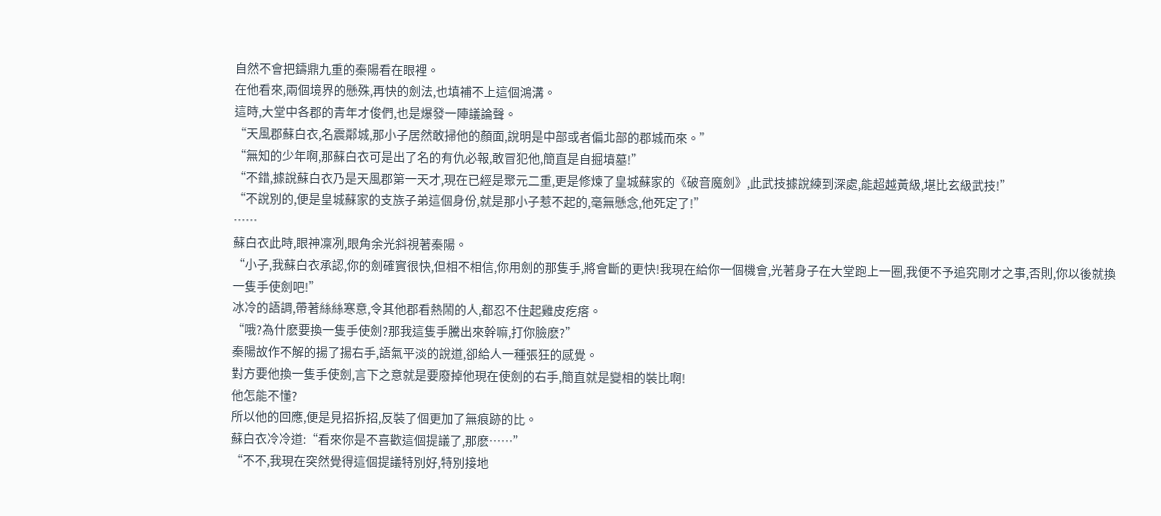自然不會把鑄鼎九重的秦陽看在眼裡。
在他看來,兩個境界的懸殊,再快的劍法,也填補不上這個鴻溝。
這時,大堂中各郡的青年才俊們,也是爆發一陣議論聲。
“天風郡蘇白衣,名震鄰城,那小子居然敢掃他的顏面,說明是中部或者偏北部的郡城而來。”
“無知的少年啊,那蘇白衣可是出了名的有仇必報,敢冒犯他,簡直是自掘墳墓!”
“不錯,據說蘇白衣乃是天風郡第一天才,現在已經是聚元二重,更是修煉了皇城蘇家的《破音魔劍》,此武技據說練到深處,能超越黃級,堪比玄級武技!”
“不說別的,便是皇城蘇家的支族子弟這個身份,就是那小子惹不起的,毫無懸念,他死定了!”
……
蘇白衣此時,眼神凜冽,眼角余光斜視著秦陽。
“小子,我蘇白衣承認,你的劍確實很快,但相不相信,你用劍的那隻手,將會斷的更快!我現在給你一個機會,光著身子在大堂跑上一圈,我便不予追究剛才之事,否則,你以後就換一隻手使劍吧!”
冰冷的語調,帶著絲絲寒意,令其他郡看熱鬧的人,都忍不住起雞皮疙瘩。
“哦?為什麽要換一隻手使劍?那我這隻手騰出來幹嘛,打你臉麽?”
秦陽故作不解的揚了揚右手,語氣平淡的說道,卻給人一種張狂的感覺。
對方要他換一隻手使劍,言下之意就是要廢掉他現在使劍的右手,簡直就是變相的裝比啊!
他怎能不懂?
所以他的回應,便是見招拆招,反裝了個更加了無痕跡的比。
蘇白衣冷冷道:“看來你是不喜歡這個提議了,那麽……”
“不不,我現在突然覺得這個提議特別好,特別接地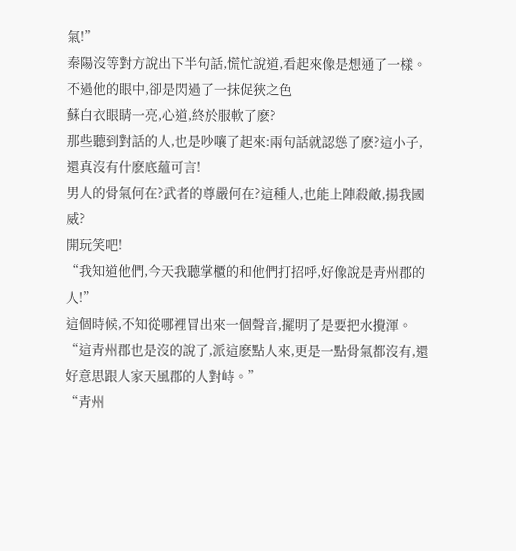氣!”
秦陽沒等對方說出下半句話,慌忙說道,看起來像是想通了一樣。
不過他的眼中,卻是閃過了一抹促狹之色
蘇白衣眼睛一亮,心道,終於服軟了麽?
那些聽到對話的人,也是吵嚷了起來:兩句話就認慫了麽?這小子,還真沒有什麽底蘊可言!
男人的骨氣何在?武者的尊嚴何在?這種人,也能上陣殺敵,揚我國威?
開玩笑吧!
“我知道他們,今天我聽掌櫃的和他們打招呼,好像說是青州郡的人!”
這個時候,不知從哪裡冒出來一個聲音,擺明了是要把水攪渾。
“這青州郡也是沒的說了,派這麽點人來,更是一點骨氣都沒有,還好意思跟人家天風郡的人對峙。”
“青州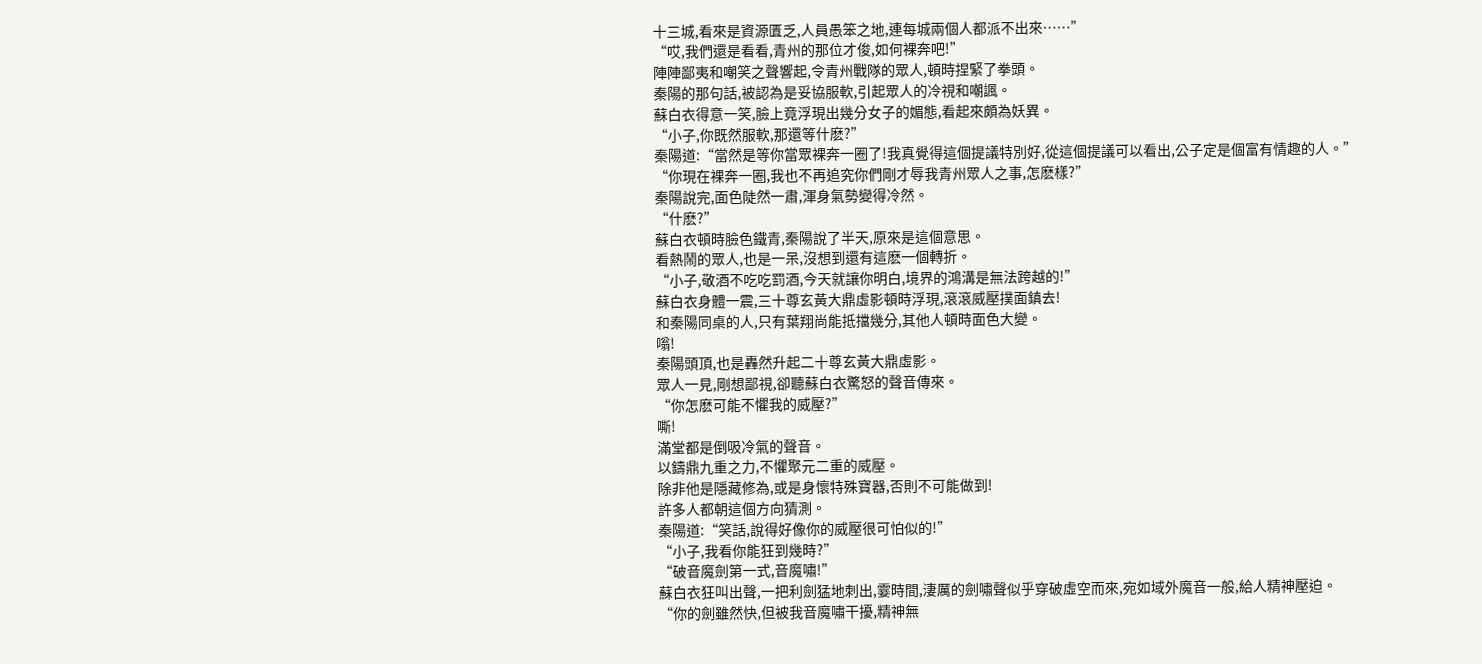十三城,看來是資源匱乏,人員愚笨之地,連每城兩個人都派不出來……”
“哎,我們還是看看,青州的那位才俊,如何裸奔吧!”
陣陣鄙夷和嘲笑之聲響起,令青州戰隊的眾人,頓時捏緊了拳頭。
秦陽的那句話,被認為是妥協服軟,引起眾人的冷視和嘲諷。
蘇白衣得意一笑,臉上竟浮現出幾分女子的媚態,看起來頗為妖異。
“小子,你既然服軟,那還等什麽?”
秦陽道:“當然是等你當眾裸奔一圈了!我真覺得這個提議特別好,從這個提議可以看出,公子定是個富有情趣的人。”
“你現在裸奔一圈,我也不再追究你們剛才辱我青州眾人之事,怎麽樣?”
秦陽說完,面色陡然一肅,渾身氣勢變得冷然。
“什麽?”
蘇白衣頓時臉色鐵青,秦陽說了半天,原來是這個意思。
看熱鬧的眾人,也是一呆,沒想到還有這麽一個轉折。
“小子,敬酒不吃吃罰酒,今天就讓你明白,境界的鴻溝是無法跨越的!”
蘇白衣身體一震,三十尊玄黃大鼎虛影頓時浮現,滾滾威壓撲面鎮去!
和秦陽同桌的人,只有葉翔尚能抵擋幾分,其他人頓時面色大變。
嗡!
秦陽頭頂,也是轟然升起二十尊玄黃大鼎虛影。
眾人一見,剛想鄙視,卻聽蘇白衣驚怒的聲音傳來。
“你怎麽可能不懼我的威壓?”
嘶!
滿堂都是倒吸冷氣的聲音。
以鑄鼎九重之力,不懼聚元二重的威壓。
除非他是隱藏修為,或是身懷特殊寶器,否則不可能做到!
許多人都朝這個方向猜測。
秦陽道:“笑話,說得好像你的威壓很可怕似的!”
“小子,我看你能狂到幾時?”
“破音魔劍第一式,音魔嘯!”
蘇白衣狂叫出聲,一把利劍猛地刺出,霎時間,淒厲的劍嘯聲似乎穿破虛空而來,宛如域外魔音一般,給人精神壓迫。
“你的劍雖然快,但被我音魔嘯干擾,精神無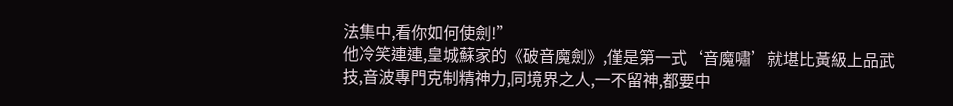法集中,看你如何使劍!”
他冷笑連連,皇城蘇家的《破音魔劍》,僅是第一式‘音魔嘯’就堪比黃級上品武技,音波專門克制精神力,同境界之人,一不留神,都要中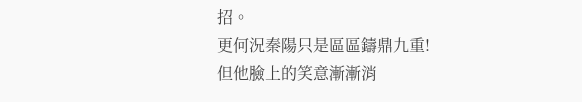招。
更何況秦陽只是區區鑄鼎九重!
但他臉上的笑意漸漸消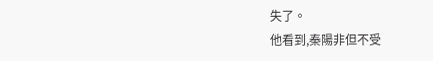失了。
他看到,秦陽非但不受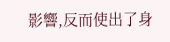影響,反而使出了身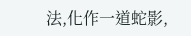法,化作一道蛇影,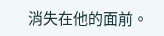消失在他的面前。